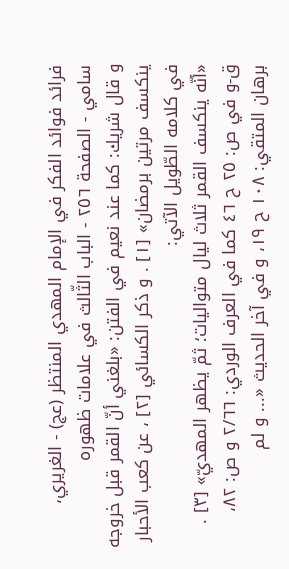فرائد فوائد الفكر في الإمام المهدي المنتظر (عج) - الغريري، سامي - الصفحة ٢٥٦ - الباب الثّالث في علامات ظهوره
و قال شريك: كما عند نعيم في الفتن: «بلغني أنّ القمر قبل خروجه ينكسف مرتين برمضان» [١] . و ذكر الكسائي [٢] ، عن كعب الأحبار في كلامه الطّويل الآتي:
«أنّه ينكسف القمر ثلاث ليال متواليات؛ ثمّ يظهر المهديّ» [٣] .
ق-و في ص: ٢٥ ح ٤٦ كما في العرف الوردي: ٢/٦٦ و ص: ٨٢، برهان المتقي: ١٠٨ ح ١٩، و في آخر الحديث «... و لم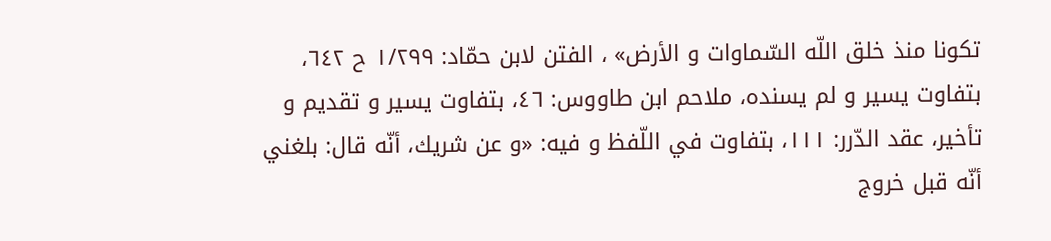تكونا منذ خلق اللّه السّماوات و الأرض» ، الفتن لابن حمّاد: ١/٢٩٩ ح ٦٤٢، بتفاوت يسير و لم يسنده، ملاحم ابن طاووس: ٤٦، بتفاوت يسير و تقديم و تأخير، عقد الدّرر: ١١١، بتفاوت في اللّفظ و فيه: «و عن شريك، أنّه قال: بلغني أنّه قبل خروج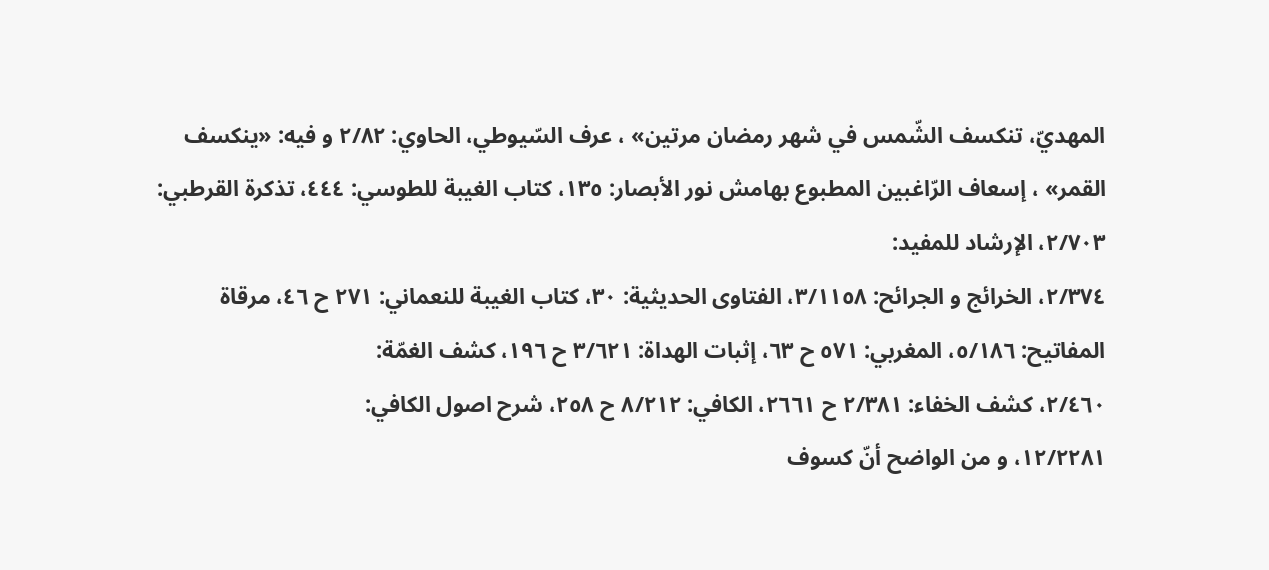المهديّ، تنكسف الشّمس في شهر رمضان مرتين» ، عرف السّيوطي، الحاوي: ٢/٨٢ و فيه: «ينكسف القمر» ، إسعاف الرّاغبين المطبوع بهامش نور الأبصار: ١٣٥، كتاب الغيبة للطوسي: ٤٤٤، تذكرة القرطبي: ٢/٧٠٣، الإرشاد للمفيد:
٢/٣٧٤، الخرائج و الجرائح: ٣/١١٥٨، الفتاوى الحديثية: ٣٠، كتاب الغيبة للنعماني: ٢٧١ ح ٤٦، مرقاة المفاتيح: ٥/١٨٦، المغربي: ٥٧١ ح ٦٣، إثبات الهداة: ٣/٦٢١ ح ١٩٦، كشف الغمّة:
٢/٤٦٠، كشف الخفاء: ٢/٣٨١ ح ٢٦٦١، الكافي: ٨/٢١٢ ح ٢٥٨، شرح اصول الكافي:
١٢/٢٢٨١، و من الواضح أنّ كسوف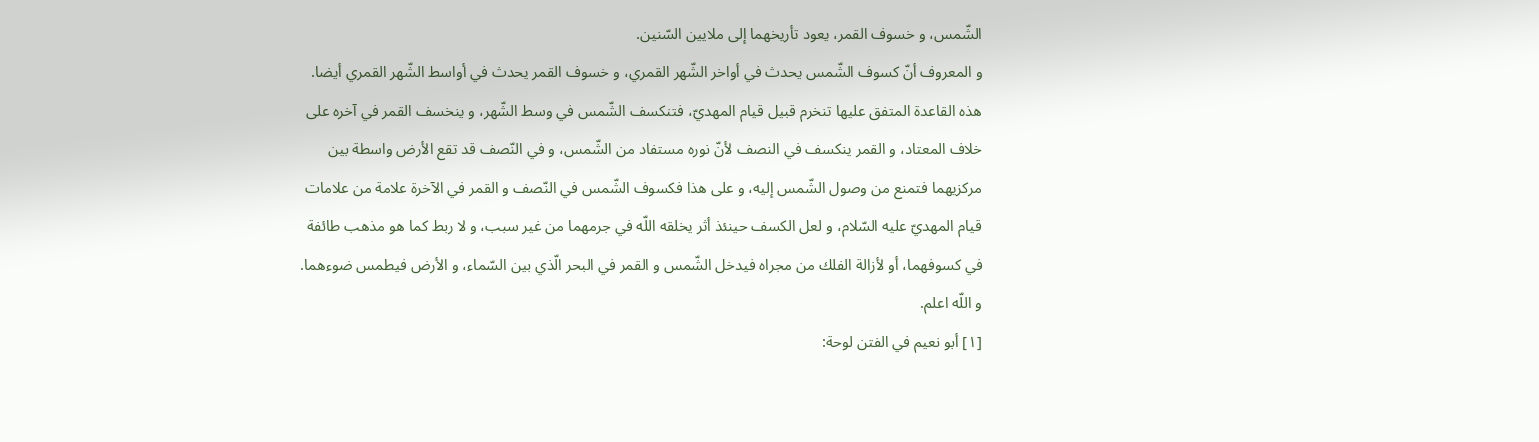الشّمس، و خسوف القمر، يعود تأريخهما إلى ملايين السّنين.
و المعروف أنّ كسوف الشّمس يحدث في أواخر الشّهر القمري، و خسوف القمر يحدث في أواسط الشّهر القمري أيضا.
هذه القاعدة المتفق عليها تنخرم قبيل قيام المهديّ، فتنكسف الشّمس في وسط الشّهر، و ينخسف القمر في آخره على خلاف المعتاد، و القمر ينكسف في النصف لأنّ نوره مستفاد من الشّمس، و في النّصف قد تقع الأرض واسطة بين مركزيهما فتمنع من وصول الشّمس إليه، و على هذا فكسوف الشّمس في النّصف و القمر في الآخرة علامة من علامات قيام المهديّ عليه السّلام، و لعل الكسف حينئذ أثر يخلقه اللّه في جرمهما من غير سبب، و لا ربط كما هو مذهب طائفة في كسوفهما، أو لأزالة الفلك من مجراه فيدخل الشّمس و القمر في البحر الّذي بين السّماء، و الأرض فيطمس ضوءهما. و اللّه اعلم.
[١] أبو نعيم في الفتن لوحة: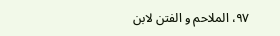٩٧، الملاحم و الفتن لابن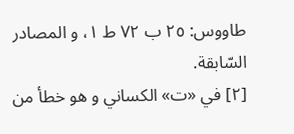طاووس: ٢٥ ب ٧٢ ط ١، و المصادر السّابقة.
[٢] في «ت» الكساني و هو خطأ من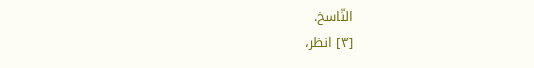النّاسخ.
[٣] انظر،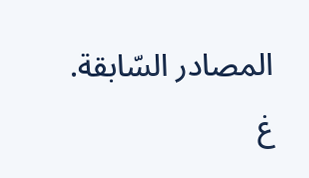المصادر السّابقة.
غ